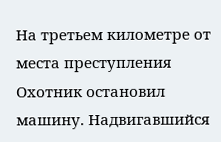На третьем километре от места преступления Охотник остановил машину. Надвигавшийся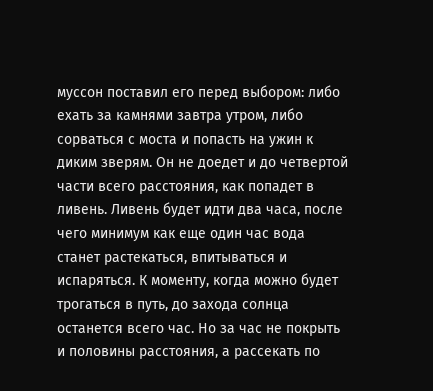муссон поставил его перед выбором: либо ехать за камнями завтра утром, либо сорваться с моста и попасть на ужин к диким зверям. Он не доедет и до четвертой части всего расстояния, как попадет в ливень. Ливень будет идти два часа, после чего минимум как еще один час вода станет растекаться, впитываться и испаряться. К моменту, когда можно будет трогаться в путь, до захода солнца останется всего час. Но за час не покрыть и половины расстояния, а рассекать по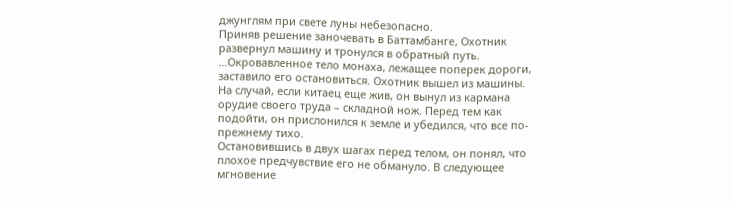джунглям при свете луны небезопасно.
Приняв решение заночевать в Баттамбанге, Охотник развернул машину и тронулся в обратный путь.
…Окровавленное тело монаха, лежащее поперек дороги, заставило его остановиться. Охотник вышел из машины.
На случай, если китаец еще жив, он вынул из кармана орудие своего труда – складной нож. Перед тем как подойти, он прислонился к земле и убедился, что все по-прежнему тихо.
Остановившись в двух шагах перед телом, он понял, что плохое предчувствие его не обмануло. В следующее мгновение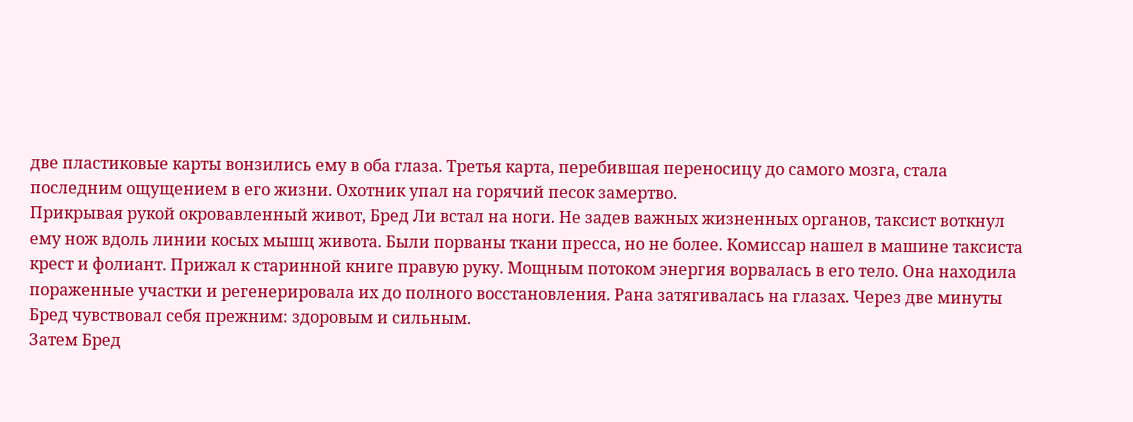две пластиковые карты вонзились ему в оба глаза. Третья карта, перебившая переносицу до самого мозга, стала последним ощущением в его жизни. Охотник упал на горячий песок замертво.
Прикрывая рукой окровавленный живот, Бред Ли встал на ноги. Не задев важных жизненных органов, таксист воткнул ему нож вдоль линии косых мышц живота. Были порваны ткани пресса, но не более. Комиссар нашел в машине таксиста крест и фолиант. Прижал к старинной книге правую руку. Мощным потоком энергия ворвалась в его тело. Она находила пораженные участки и регенерировала их до полного восстановления. Рана затягивалась на глазах. Через две минуты Бред чувствовал себя прежним: здоровым и сильным.
Затем Бред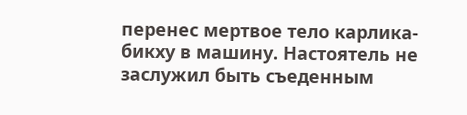перенес мертвое тело карлика-бикху в машину. Настоятель не заслужил быть съеденным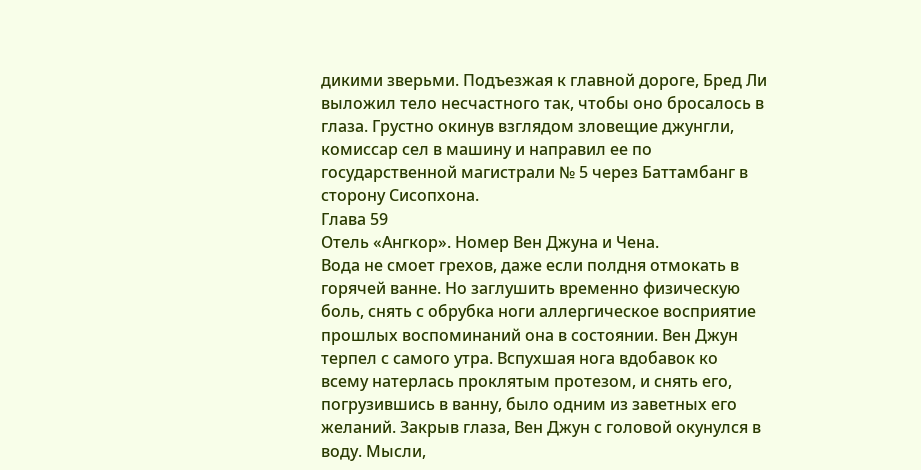дикими зверьми. Подъезжая к главной дороге, Бред Ли выложил тело несчастного так, чтобы оно бросалось в глаза. Грустно окинув взглядом зловещие джунгли, комиссар сел в машину и направил ее по государственной магистрали № 5 через Баттамбанг в сторону Сисопхона.
Глава 59
Отель «Ангкор». Номер Вен Джуна и Чена.
Вода не смоет грехов, даже если полдня отмокать в горячей ванне. Но заглушить временно физическую боль, снять с обрубка ноги аллергическое восприятие прошлых воспоминаний она в состоянии. Вен Джун терпел с самого утра. Вспухшая нога вдобавок ко всему натерлась проклятым протезом, и снять его, погрузившись в ванну, было одним из заветных его желаний. Закрыв глаза, Вен Джун с головой окунулся в воду. Мысли,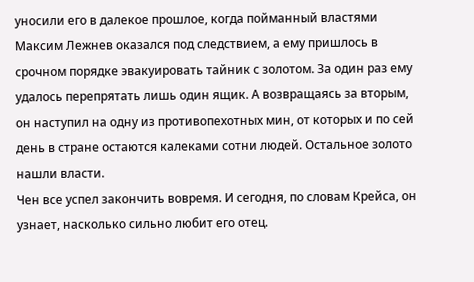уносили его в далекое прошлое, когда пойманный властями Максим Лежнев оказался под следствием, а ему пришлось в срочном порядке эвакуировать тайник с золотом. За один раз ему удалось перепрятать лишь один ящик. А возвращаясь за вторым, он наступил на одну из противопехотных мин, от которых и по сей день в стране остаются калеками сотни людей. Остальное золото нашли власти.
Чен все успел закончить вовремя. И сегодня, по словам Крейса, он узнает, насколько сильно любит его отец.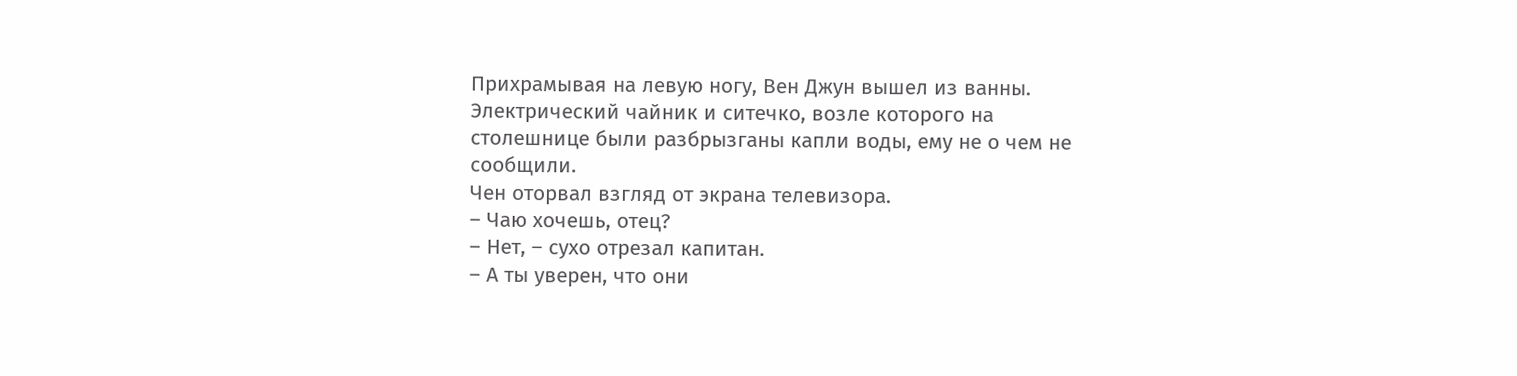Прихрамывая на левую ногу, Вен Джун вышел из ванны. Электрический чайник и ситечко, возле которого на столешнице были разбрызганы капли воды, ему не о чем не сообщили.
Чен оторвал взгляд от экрана телевизора.
– Чаю хочешь, отец?
– Нет, – сухо отрезал капитан.
– А ты уверен, что они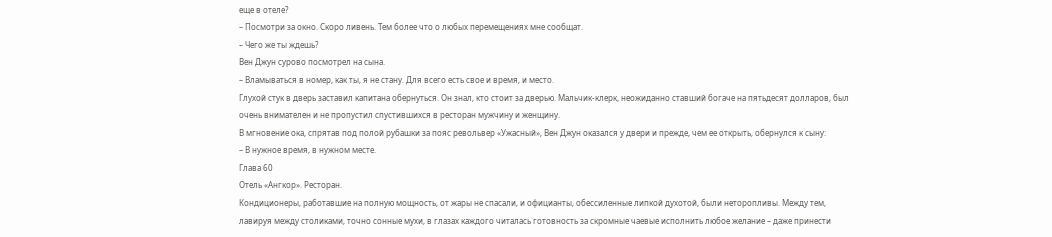еще в отеле?
– Посмотри за окно. Скоро ливень. Тем более что о любых перемещениях мне сообщат.
– Чего же ты ждешь?
Вен Джун сурово посмотрел на сына.
– Вламываться в номер, как ты, я не стану. Для всего есть свое и время, и место.
Глухой стук в дверь заставил капитана обернуться. Он знал, кто стоит за дверью. Мальчик-клерк, неожиданно ставший богаче на пятьдесят долларов, был очень внимателен и не пропустил спустившихся в ресторан мужчину и женщину.
В мгновение ока, спрятав под полой рубашки за пояс револьвер «Ужасный», Вен Джун оказался у двери и прежде, чем ее открыть, обернулся к сыну:
– В нужное время, в нужном месте.
Глава 60
Отель «Ангкор». Ресторан.
Кондиционеры, работавшие на полную мощность, от жары не спасали, и официанты, обессиленные липкой духотой, были неторопливы. Между тем, лавируя между столиками, точно сонные мухи, в глазах каждого читалась готовность за скромные чаевые исполнить любое желание – даже принести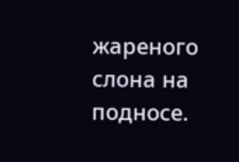жареного слона на подносе.